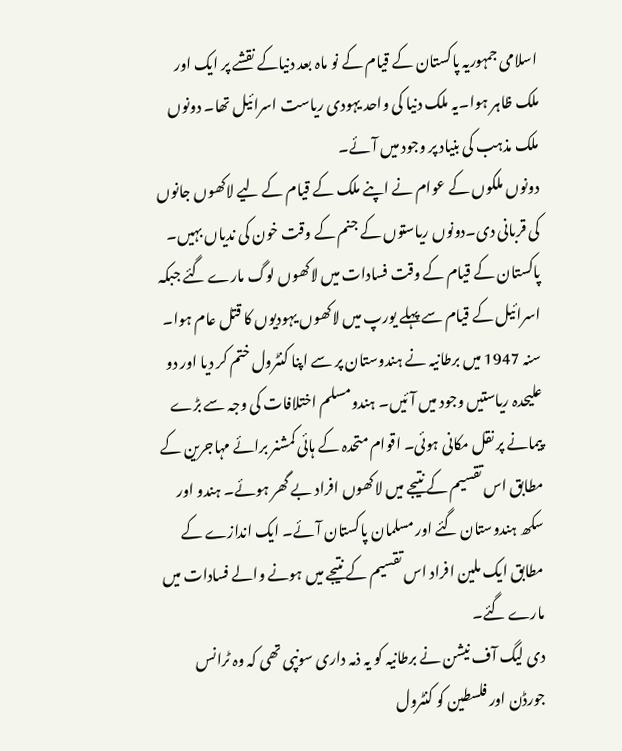اسلامی جمہوریہ پاکستان کے قیام کے نو ماہ بعد دنیاکے نقشے پر ایک اور ملک ظاہر ہوا۔یہ ملک دنیا کی واحد یہودی ریاست اسرائیل تھا۔ دونوں ملک مذہب کی بنیاد پر وجود میں آئے۔
دونوں ملکوں کے عوام نے اپنے ملک کے قیام کے لیے لاکھوں جانوں کی قربانی دی۔دونوں ریاستوں کے جنم کے وقت خون کی ندیاں بہیں۔ پاکستان کے قیام کے وقت فسادات میں لاکھوں لوگ مارے گئے جبکہ اسرائیل کے قیام سے پہلے یورپ میں لاکھوں یہودیوں کا قتل عام ہوا۔
سنہ 1947 میں برطانیہ نے ہندوستان پر سے اپنا کنٹرول ختم کر دیا اور دو علیحدہ ریاستیں وجود میں آئیں۔ ہندومسلم اختلافات کی وجہ سے بڑے پیمانے پر نقل مکانی ہوئی۔ اقوام متحدہ کے ہائی کمشنر برائے مہاجرین کے مطابق اس تقسیم کے نتیجے میں لاکھوں افراد بے گھر ہوئے۔ ہندو اور سکھ ہندوستان گئے اور مسلمان پاکستان آئے۔ ایک اندازے کے مطابق ایک ملین افراد اس تقسیم کے نتیجے میں ہونے والے فسادات میں مارے گئے۔
دی لیگ آف نیشن نے برطانیہ کو یہ ذمہ داری سونپی تھی کہ وہ ٹرانس جورڈن اور فلسطین کو کنٹرول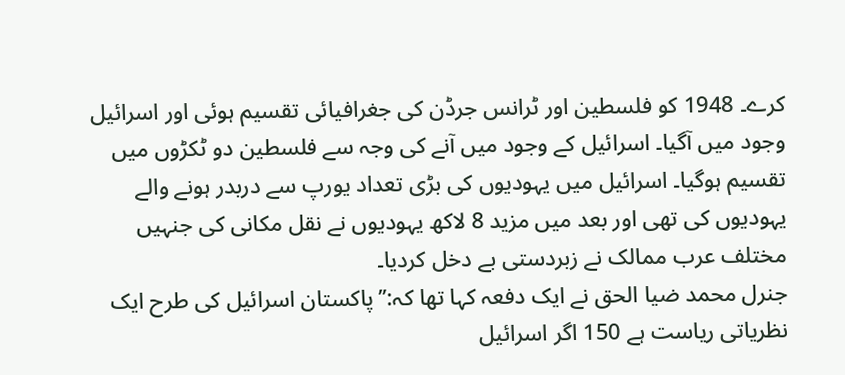کرے۔ 1948 کو فلسطین اور ٹرانس جرڈن کی جغرافیائی تقسیم ہوئی اور اسرائیل وجود میں آگیا۔ اسرائیل کے وجود میں آنے کی وجہ سے فلسطین دو ٹکڑوں میں تقسیم ہوگیا۔ اسرائیل میں یہودیوں کی بڑی تعداد یورپ سے دربدر ہونے والے یہودیوں کی تھی اور بعد میں مزید 8 لاکھ یہودیوں نے نقل مکانی کی جنہیں مختلف عرب ممالک نے زبردستی بے دخل کردیا۔
جنرل محمد ضیا الحق نے ایک دفعہ کہا تھا کہ:’’پاکستان اسرائیل کی طرح ایک نظریاتی ریاست ہے 150 اگر اسرائیل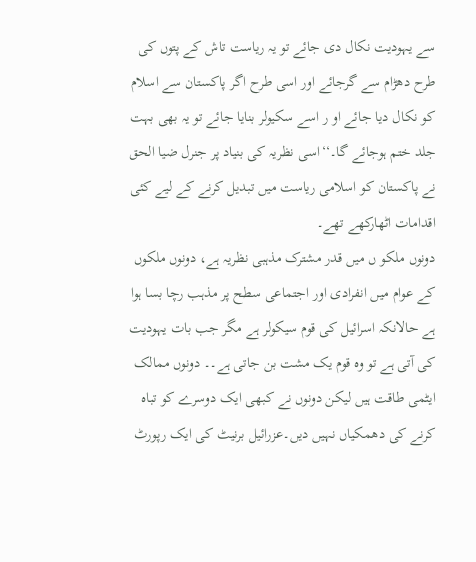سے یہودیت نکال دی جائے تو یہ ریاست تاش کے پتوں کی طرح دھڑام سے گرجائے اور اسی طرح اگر پاکستان سے اسلام کو نکال دیا جائے او ر اسے سکیولر بنایا جائے تو یہ بھی بہت جلد ختم ہوجائے گا۔‘‘اسی نظریہ کی بنیاد پر جنرل ضیا الحق نے پاکستان کو اسلامی ریاست میں تبدیل کرنے کے لیے کئی اقدامات اٹھارکھے تھے۔
دونوں ملکو ں میں قدر مشترک مذہبی نظریہ ہے، دونوں ملکوں کے عوام میں انفرادی اور اجتماعی سطح پر مذہب رچا بسا ہوا ہے حالانکہ اسرائیل کی قوم سیکولر ہے مگر جب بات یہودیت کی آتی ہے تو وہ قوم یک مشت بن جاتی ہے۔۔ دونوں ممالک ایٹمی طاقت ہیں لیکن دونوں نے کبھی ایک دوسرے کو تباہ کرنے کی دھمکیاں نہیں دیں۔عزرائیل برنیٹ کی ایک رپورٹ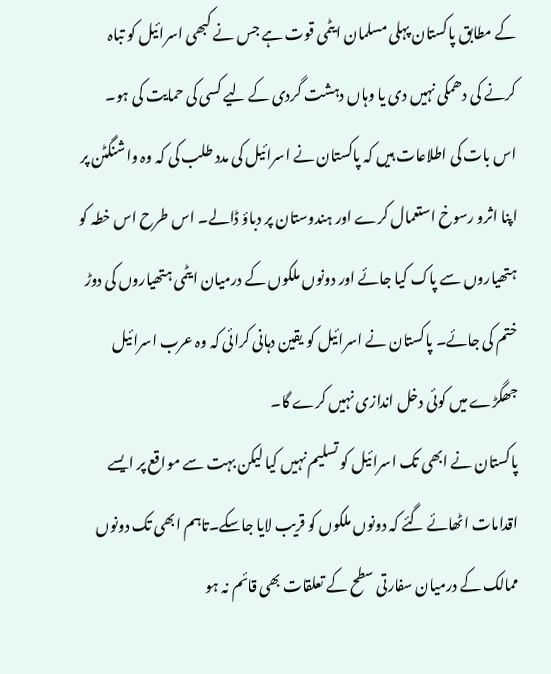کے مطابق پاکستان پہلی مسلمان ایٹمی قوت ہے جس نے کبھی اسرائیل کو تباہ کرنے کی دھمکی نہیں دی یا وہاں دہشت گردی کے لیے کسی کی حمایت کی ہو۔ اس بات کی اطلاعات ہیں کہ پاکستان نے اسرائیل کی مدد طلب کی کہ وہ واشنگٹن پر اپنا اثرو رسوخ استعمال کرے اور ہندوستان پر دباؤ ڈالے۔ اس طرح اس خطہ کو ہتھیاروں سے پاک کیا جائے اور دونوں ملکوں کے درمیان ایٹمی ہتھیاروں کی دوڑ ختم کی جائے۔ پاکستان نے اسرائیل کو یقین دہانی کرائی کہ وہ عرب اسرائیل جھگڑے میں کوئی دخل اندازی نہیں کرے گا۔
پاکستان نے ابھی تک اسرائیل کو تسلیم نہیں کیا لیکن بہت سے مواقع پر ایسے اقدامات اٹھائے گئے کہ دونوں ملکوں کو قریب لایا جاسکے۔تاہم ابھی تک دونوں ممالک کے درمیان سفارتی سطح کے تعلقات بھی قائم نہ ہو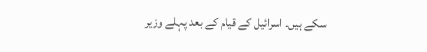سکے ہیں۔ اسرائیل کے قیام کے بعد پہلے وزیر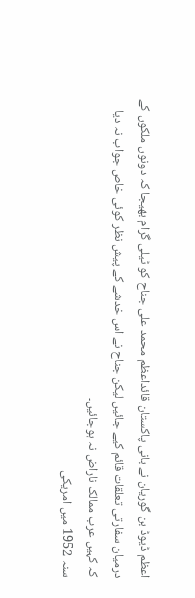اعظم ڈیوڈ بن گوریان نے بانی پاکستان قائداعظم محمد علی جناح کو ٹیلی گرام بھیجا کہ دونوں ملکوں کے درمیان سفارتی تعلقات قائم کیے جائیں لیکن جناح نے اس خدشے کے پیش نظر کوئی خاص جواب نہ دیا کہ کہیں عرب ممالک ناراض نہ ہوجائیں۔
سنہ 1952 میں امریکی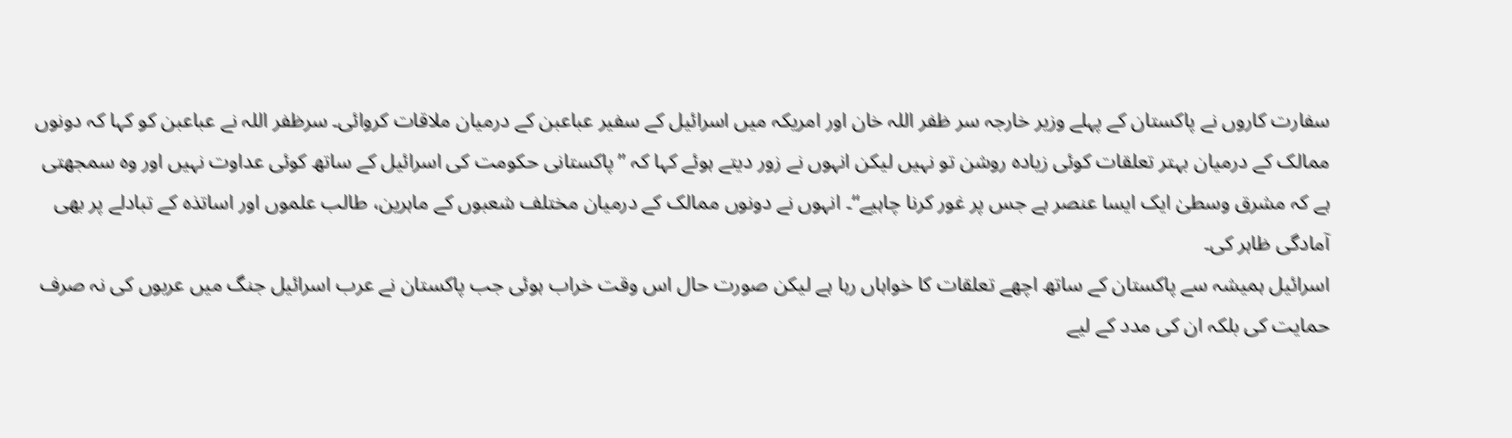سفارت کاروں نے پاکستان کے پہلے وزیر خارجہ سر ظفر اللہ خان اور امریکہ میں اسرائیل کے سفیر عباعبن کے درمیان ملاقات کروائی۔ سرظفر اللہ نے عباعبن کو کہا کہ دونوں ممالک کے درمیان بہتر تعلقات کوئی زیادہ روشن تو نہیں لیکن انہوں نے زور دیتے ہوئے کہا کہ ’’پاکستانی حکومت کی اسرائیل کے ساتھ کوئی عداوت نہیں اور وہ سمجھتی ہے کہ مشرق وسطیٰ ایک ایسا عنصر ہے جس پر غور کرنا چاہیے‘‘۔ انہوں نے دونوں ممالک کے درمیان مختلف شعبوں کے ماہرین، طالب علموں اور اساتذہ کے تبادلے پر بھی آمادگی ظاہر کی۔
اسرائیل ہمیشہ سے پاکستان کے ساتھ اچھے تعلقات کا خواہاں رہا ہے لیکن صورت حال اس وقت خراب ہوئی جب پاکستان نے عرب اسرائیل جنگ میں عربوں کی نہ صرف حمایت کی بلکہ ان کی مدد کے لیے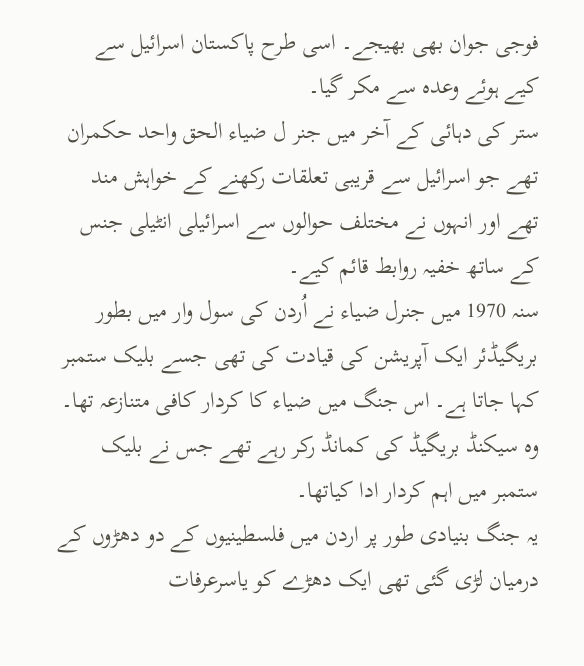فوجی جوان بھی بھیجے۔ اسی طرح پاکستان اسرائیل سے کیے ہوئے وعدہ سے مکر گیا۔
ستر کی دہائی کے آخر میں جنر ل ضیاء الحق واحد حکمران تھے جو اسرائیل سے قریبی تعلقات رکھنے کے خواہش مند تھے اور انہوں نے مختلف حوالوں سے اسرائیلی انٹیلی جنس کے ساتھ خفیہ روابط قائم کیے۔
سنہ 1970 میں جنرل ضیاء نے اُردن کی سول وار میں بطور بریگیڈئر ایک آپریشن کی قیادت کی تھی جسے بلیک ستمبر کہا جاتا ہے۔ اس جنگ میں ضیاء کا کردار کافی متنازعہ تھا۔ وہ سیکنڈ بریگیڈ کی کمانڈ رکر رہے تھے جس نے بلیک ستمبر میں اہم کردار ادا کیاتھا۔
یہ جنگ بنیادی طور پر اردن میں فلسطینیوں کے دو دھڑوں کے درمیان لڑی گئی تھی ایک دھڑے کو یاسرعرفات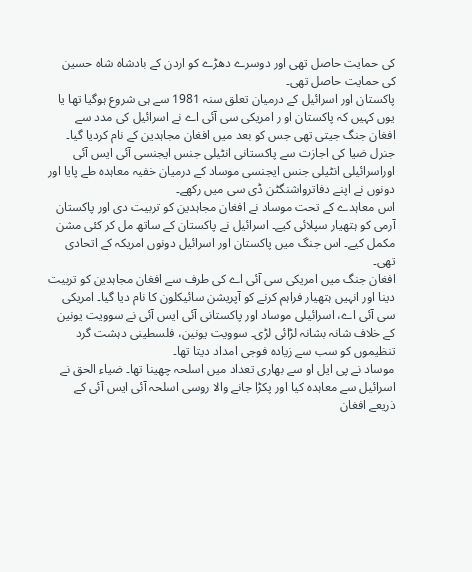کی حمایت حاصل تھی اور دوسرے دھڑے کو اردن کے بادشاہ شاہ حسین کی حمایت حاصل تھی۔
پاکستان اور اسرائیل کے درمیان تعلق سنہ 1981 سے ہی شروع ہوگیا تھا یا یوں کہیں کہ پاکستان او ر امریکی سی آئی اے نے اسرائیل کی مدد سے افغان جنگ جیتی تھی جس کو بعد میں افغان مجاہدین کے نام کردیا گیا۔
جنرل ضیا کی اجازت سے پاکستانی انٹیلی جنس ایجنسی آئی ایس آئی اوراسرائیلی انٹیلی جنس ایجنسی موساد کے درمیان خفیہ معاہدہ طے پایا اور دونوں نے اپنے دفاترواشنگٹن ڈی سی میں رکھے۔
اس معاہدے کے تحت موساد نے افغان مجاہدین کو تربیت دی اور پاکستان آرمی کو ہتھیار سپلائی کیے۔ اسرائیل نے پاکستان کے ساتھ مل کر کئی مشن مکمل کیے۔ اس جنگ میں پاکستان اور اسرائیل دونوں امریکہ کے اتحادی تھی۔
افغان جنگ میں امریکی سی آئی اے کی طرف سے افغان مجاہدین کو تربیت دینا اور انہیں ہتھیار فراہم کرنے کو آپریشن سائیکلون کا نام دیا گیا۔ امریکی سی آئی اے، اسرائیلی موساد اور پاکستانی آئی ایس آئی نے سوویت یونین کے خلاف شانہ بشانہ لڑائی لڑی۔ سوویت یونین، فلسطینی دہشت گرد تنظیموں کو سب سے زیادہ فوجی امداد دیتا تھا۔
موساد نے پی ایل او سے بھاری تعداد میں اسلحہ چھینا تھا۔ ضیاء الحق نے اسرائیل سے معاہدہ کیا اور پکڑا جانے والا روسی اسلحہ آئی ایس آئی کے ذریعے افغان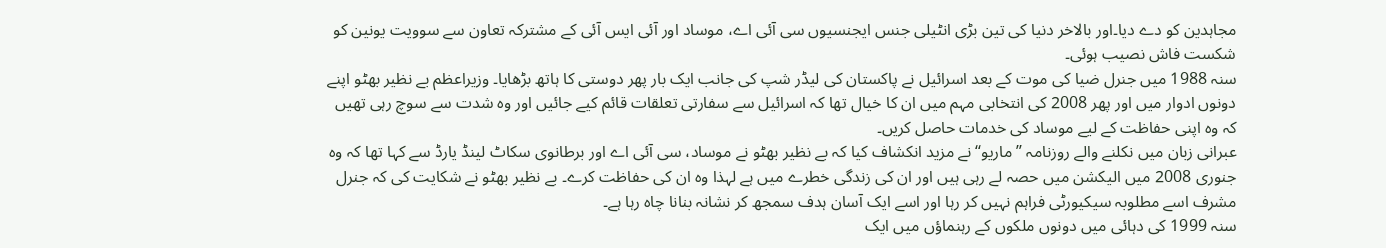مجاہدین کو دے دیا۔اور بالاخر دنیا کی تین بڑی انٹیلی جنس ایجنسیوں سی آئی اے، موساد اور آئی ایس آئی کے مشترکہ تعاون سے سوویت یونین کو شکست فاش نصیب ہوئی۔
سنہ 1988 میں جنرل ضیا کی موت کے بعد اسرائیل نے پاکستان کی لیڈر شپ کی جانب ایک بار پھر دوستی کا ہاتھ بڑھایا۔ وزیراعظم بے نظیر بھٹو اپنے دونوں ادوار میں اور پھر 2008 کی انتخابی مہم میں ان کا خیال تھا کہ اسرائیل سے سفارتی تعلقات قائم کیے جائیں اور وہ شدت سے سوچ رہی تھیں کہ وہ اپنی حفاظت کے لیے موساد کی خدمات حاصل کریں۔
عبرانی زبان میں نکلنے والے روزنامہ ’’ماریو‘‘ نے مزید انکشاف کیا کہ بے نظیر بھٹو نے موساد، سی آئی اے اور برطانوی سکاٹ لینڈ یارڈ سے کہا تھا کہ وہ جنوری 2008 میں الیکشن میں حصہ لے رہی ہیں اور ان کی زندگی خطرے میں ہے لہذا وہ ان کی حفاظت کرے۔ بے نظیر بھٹو نے شکایت کی کہ جنرل مشرف اسے مطلوبہ سیکیورٹی فراہم نہیں کر رہا اور اسے ایک آسان ہدف سمجھ کر نشانہ بنانا چاہ رہا ہے۔
سنہ 1999 کی دہائی میں دونوں ملکوں کے رہنماؤں میں ایک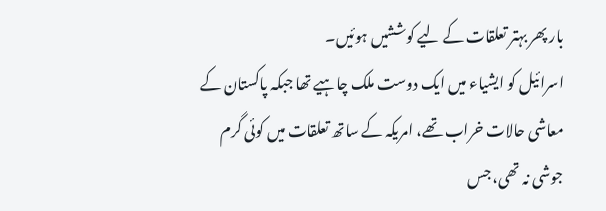بار پھر بہتر تعلقات کے لیے کوششیں ہوئیں۔
اسرائیل کو ایشیاء میں ایک دوست ملک چاہیے تھا جبکہ پاکستان کے معاشی حالات خراب تھے، امریکہ کے ساتھ تعلقات میں کوئی گرم جوشی نہ تھی، جس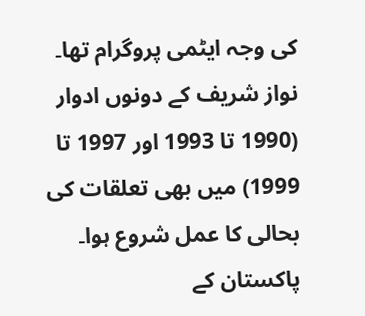کی وجہ ایٹمی پروگرام تھا۔
نواز شریف کے دونوں ادوار (1990 تا 1993 اور 1997 تا 1999) میں بھی تعلقات کی بحالی کا عمل شروع ہوا۔ پاکستان کے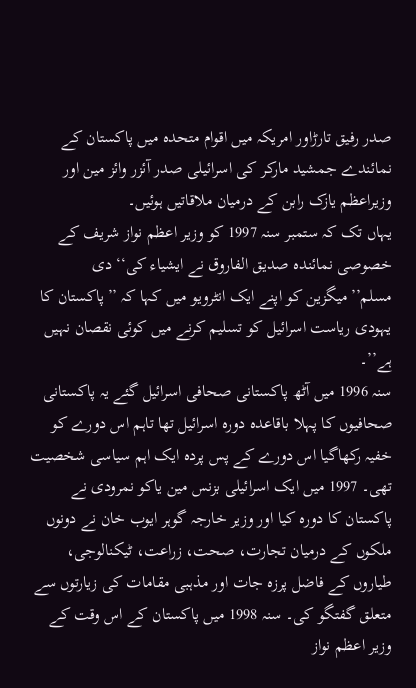صدر رفیق تارڑاور امریکہ میں اقوام متحدہ میں پاکستان کے نمائندے جمشید مارکر کی اسرائیلی صدر آئزر وائز مین اور وزیراعظم یازک رابن کے درمیان ملاقاتیں ہوئیں۔
یہاں تک کہ ستمبر سنہ 1997 کو وزیر اعظم نواز شریف کے خصوصی نمائندہ صدیق الفاروق نے ایشیاء کی‘‘دی مسلم’’میگزین کو اپنے ایک انٹرویو میں کہا کہ ’’پاکستان کا یہودی ریاست اسرائیل کو تسلیم کرنے میں کوئی نقصان نہیں ہے’’۔
سنہ 1996 میں آٹھ پاکستانی صحافی اسرائیل گئے یہ پاکستانی صحافیوں کا پہلا باقاعدہ دورہ اسرائیل تھا تاہم اس دورے کو خفیہ رکھاگیا اس دورے کے پس پردہ ایک اہم سیاسی شخصیت تھی۔ 1997 میں ایک اسرائیلی بزنس مین یاکو نمرودی نے پاکستان کا دورہ کیا اور وزیر خارجہ گوہر ایوب خان نے دونوں ملکوں کے درمیان تجارت، صحت، زراعت، ٹیکنالوجی، طیاروں کے فاضل پرزہ جات اور مذہبی مقامات کی زیارتوں سے متعلق گفتگو کی۔ سنہ 1998 میں پاکستان کے اس وقت کے وزیر اعظم نواز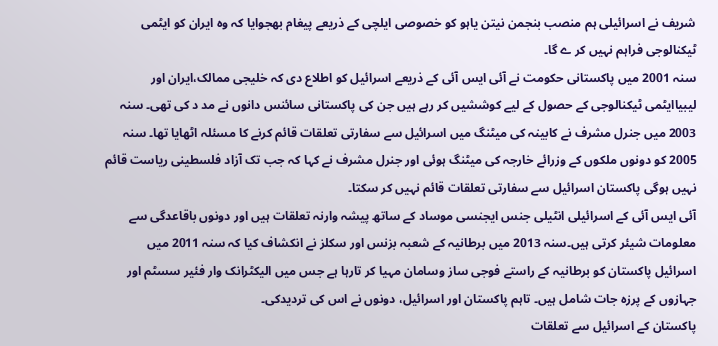شریف نے اسرائیلی ہم منصب بنجمن نیتن یاہو کو خصوصی ایلچی کے ذریعے پیغام بھجوایا کہ وہ ایران کو ایٹمی ٹیکنالوجی فراہم نہیں کر ے گا۔
سنہ 2001 میں پاکستانی حکومت نے آئی ایس آئی کے ذریعے اسرائیل کو اطلاع دی کہ خلیجی ممالک،ایران اور لیبیاایٹمی ٹیکنالوجی کے حصول کے لیے کوششیں کر رہے ہیں جن کی پاکستانی سائنس دانوں نے مد د کی تھی۔ سنہ 2003 میں جنرل مشرف نے کابینہ کی میٹنگ میں اسرائیل سے سفارتی تعلقات قائم کرنے کا مسئلہ اٹھایا تھا۔ سنہ 2005 کو دونوں ملکوں کے وزرائے خارجہ کی میٹنگ ہوئی اور جنرل مشرف نے کہا کہ جب تک آزاد فلسطینی ریاست قائم نہیں ہوگی پاکستان اسرائیل سے سفارتی تعلقات قائم نہیں کر سکتا۔
آئی ایس آئی کے اسرائیلی انٹیلی جنس ایجنسی موساد کے ساتھ پیشہ وارنہ تعلقات ہیں اور دونوں باقاعدگی سے معلومات شیئر کرتی ہیں۔سنہ 2013 میں برطانیہ کے شعبہ بزنس اور سکلز نے انکشاف کیا کہ سنہ 2011 میں اسرائیل پاکستان کو برطانیہ کے راستے فوجی ساز وسامان مہیا کر تارہا ہے جس میں الیکٹرانک وار فئیر سسٹم اور جہازوں کے پرزہ جات شامل ہیں۔ تاہم پاکستان اور اسرائیل، دونوں نے اس کی تردیدکی۔
پاکستان کے اسرائیل سے تعلقات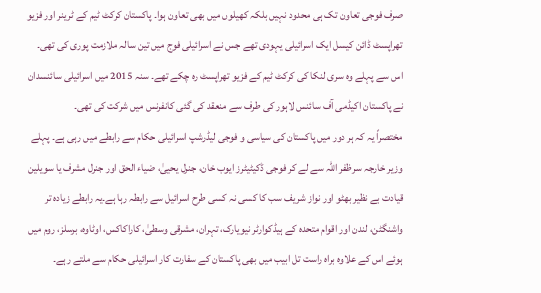صرف فوجی تعاون تک ہی محدود نہیں بلکہ کھیلوں میں بھی تعاون ہوا۔ پاکستان کرکٹ ٹیم کے ٹرینر اور فزیو تھراپسٹ ڈائن کیسل ایک اسرائیلی یہودی تھے جس نے اسرائیلی فوج میں تین سالہ ملازمت پوری کی تھی۔ اس سے پہلے وہ سری لنکا کی کرکٹ ٹیم کے فزیو تھراپسٹ رہ چکے تھے۔ سنہ 2015 میں اسرائیلی سائنسدان نے پاکستان اکیڈمی آف سائنس لاہور کی طرف سے منعقد کی گئی کانفرنس میں شرکت کی تھی۔
مختصراً یہ کہ ہر دور میں پاکستان کی سیاسی و فوجی لیڈرشپ اسرائیلی حکام سے رابطے میں رہی ہے۔ پہلے وزیر خارجہ سرظفر اللہ سے لے کر فوجی ڈکیٹیٹرز ایوب خان، جنرل یحییٰ، ضیاء الحق اور جنرل مشرف یا سویلین قیادت بے نظیر بھٹو اور نواز شریف سب کا کسی نہ کسی طرح اسرائیل سے رابطہ رہا ہے۔یہ رابطے زیادہ تر واشنگٹن، لندن اور اقوام متحدہ کے ہیڈکوارٹر نیویارک، تہران، مشرقی وسطیٰ، کاراکاکس، اوٹاوہ، برسلز، روم میں ہوئے اس کے علاوہ براہ راست تل ابیب میں بھی پاکستان کے سفارت کار اسرائیلی حکام سے ملتے رہے۔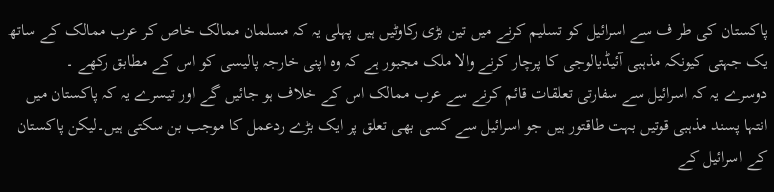پاکستان کی طر ف سے اسرائیل کو تسلیم کرنے میں تین بڑی رکاوٹیں ہیں پہلی یہ کہ مسلمان ممالک خاص کر عرب ممالک کے ساتھ یک جہتی کیونکہ مذہبی آئیڈیالوجی کا پرچار کرنے والا ملک مجبور ہے کہ وہ اپنی خارجہ پالیسی کو اس کے مطابق رکھے ۔
دوسرے یہ کہ اسرائیل سے سفارتی تعلقات قائم کرنے سے عرب ممالک اس کے خلاف ہو جائیں گے اور تیسرے یہ کہ پاکستان میں انتہا پسند مذہبی قوتیں بہت طاقتور ہیں جو اسرائیل سے کسی بھی تعلق پر ایک بڑے ردعمل کا موجب بن سکتی ہیں۔لیکن پاکستان کے اسرائیل کے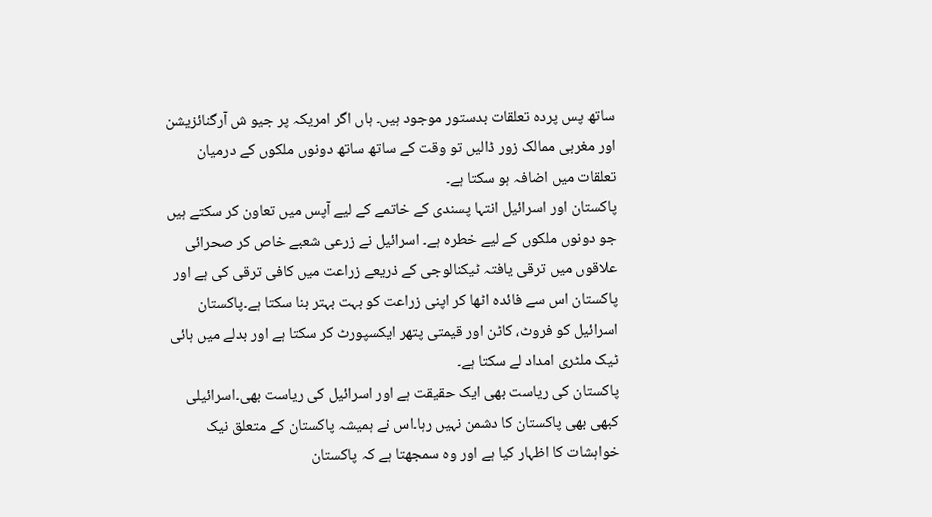ساتھ پس پردہ تعلقات بدستور موجود ہیں۔ ہاں اگر امریکہ پر جیو ش آرگنائزیشن اور مغربی ممالک زور ڈالیں تو وقت کے ساتھ ساتھ دونوں ملکوں کے درمیان تعلقات میں اضافہ ہو سکتا ہے۔
پاکستان اور اسرائیل انتہا پسندی کے خاتمے کے لیے آپس میں تعاون کر سکتے ہیں جو دونوں ملکوں کے لیے خطرہ ہے۔ اسرائیل نے زرعی شعبے خاص کر صحرائی علاقوں میں ترقی یافتہ ٹیکنالوجی کے ذریعے زراعت میں کافی ترقی کی ہے اور پاکستان اس سے فائدہ اٹھا کر اپنی زراعت کو بہت بہتر بنا سکتا ہے۔پاکستان اسرائیل کو فروٹ، کاٹن اور قیمتی پتھر ایکسپورٹ کر سکتا ہے اور بدلے میں ہائی ٹیک ملٹری امداد لے سکتا ہے۔
پاکستان کی ریاست بھی ایک حقیقت ہے اور اسرائیل کی ریاست بھی۔اسرائیلی کبھی بھی پاکستان کا دشمن نہیں رہا۔اس نے ہمیشہ پاکستان کے متعلق نیک خواہشات کا اظہار کیا ہے اور وہ سمجھتا ہے کہ پاکستان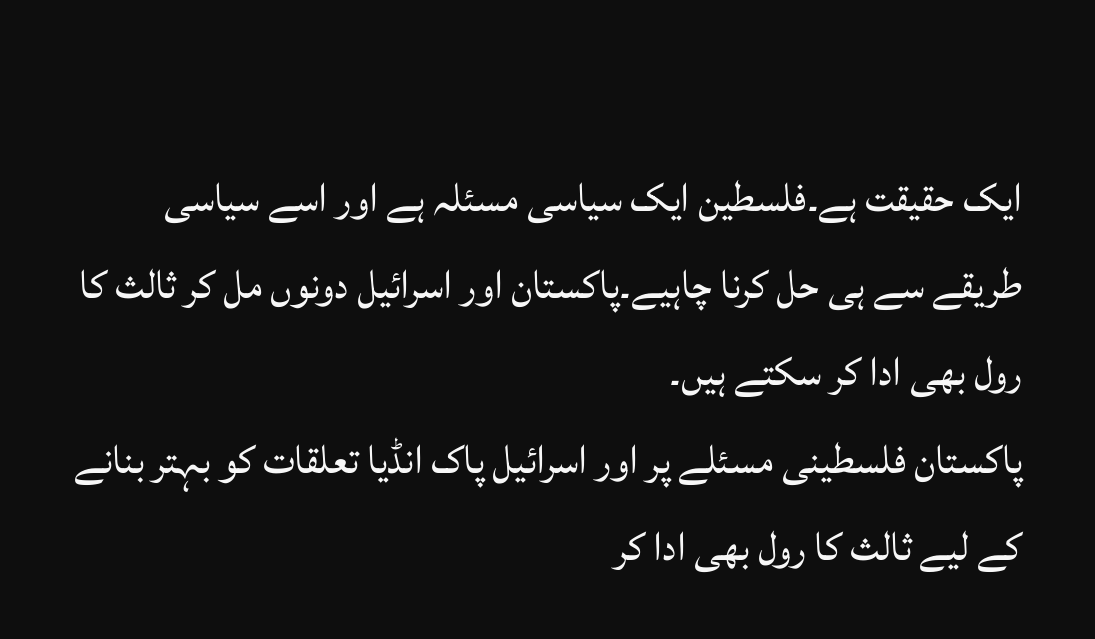ایک حقیقت ہے۔فلسطین ایک سیاسی مسئلہ ہے اور اسے سیاسی طریقے سے ہی حل کرنا چاہیے۔پاکستان اور اسرائیل دونوں مل کر ثالث کا رول بھی ادا کر سکتے ہیں۔
پاکستان فلسطینی مسئلے پر اور اسرائیل پاک انڈیا تعلقات کو بہتر بنانے کے لیے ثالث کا رول بھی ادا کر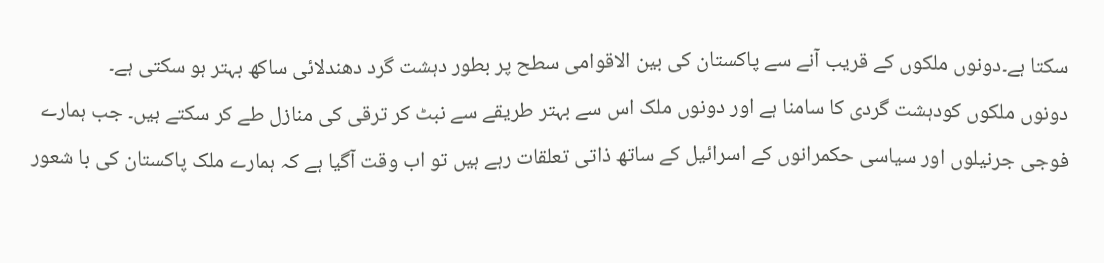سکتا ہے۔دونوں ملکوں کے قریب آنے سے پاکستان کی بین الاقوامی سطح پر بطور دہشت گرد دھندلائی ساکھ بہتر ہو سکتی ہے۔
دونوں ملکوں کودہشت گردی کا سامنا ہے اور دونوں ملک اس سے بہتر طریقے سے نبٹ کر ترقی کی منازل طے کر سکتے ہیں۔ جب ہمارے فوجی جرنیلوں اور سیاسی حکمرانوں کے اسرائیل کے ساتھ ذاتی تعلقات رہے ہیں تو اب وقت آگیا ہے کہ ہمارے ملک پاکستان کی با شعور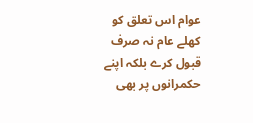عوام اس تعلق کو کھلے عام نہ صرف قبول کرے بلکہ اپنے حکمرانوں پر بھی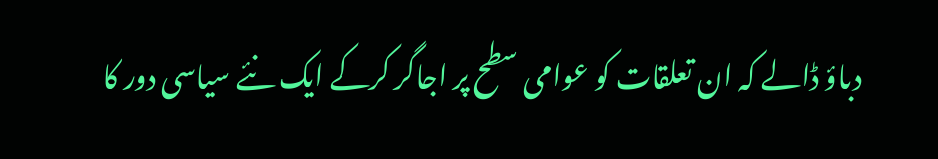دباؤ ڈالے کہ ان تعلقات کو عوامی سطح پر اجاگر کرکے ایک نئے سیاسی دور کا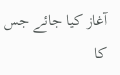آغاز کیا جائے جس کا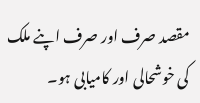مقصد صرف اور صرف اپنے ملک کی خوشحالی اور کامیابی ہو۔